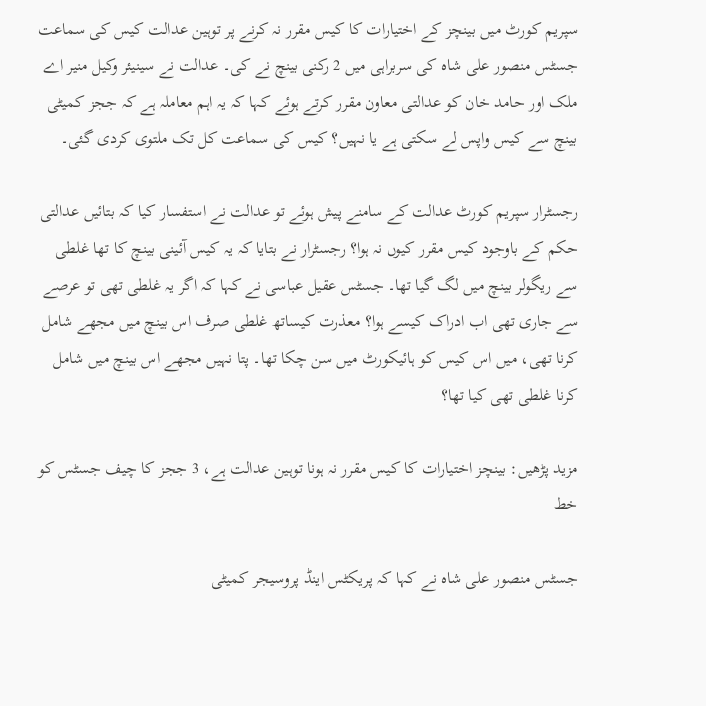سپریم کورٹ میں بینچز کے اختیارات کا کیس مقرر نہ کرنے پر توہین عدالت کیس کی سماعت جسٹس منصور علی شاہ کی سربراہی میں 2 رکنی بینچ نے کی۔ عدالت نے سینیئر وکیل منیر اے ملک اور حامد خان کو عدالتی معاون مقرر کرتے ہوئے کہا کہ یہ اہم معاملہ ہے کہ ججز کمیٹی بینچ سے کیس واپس لے سکتی ہے یا نہیں؟ کیس کی سماعت کل تک ملتوی کردی گئی۔

رجسٹرار سپریم کورٹ عدالت کے سامنے پیش ہوئے تو عدالت نے استفسار کیا کہ بتائیں عدالتی حکم کے باوجود کیس مقرر کیوں نہ ہوا؟ رجسٹرار نے بتایا کہ یہ کیس آئینی بینچ کا تھا غلطی سے ریگولر بینچ میں لگ گیا تھا۔ جسٹس عقیل عباسی نے کہا کہ اگر یہ غلطی تھی تو عرصے سے جاری تھی اب ادراک کیسے ہوا؟ معذرت کیساتھ غلطی صرف اس بینچ میں مجھے شامل کرنا تھی، میں اس کیس کو ہائیکورٹ میں سن چکا تھا۔ پتا نہیں مجھے اس بینچ میں شامل کرنا غلطی تھی کیا تھا؟

مزید پڑھیں: بینچز اختیارات کا کیس مقرر نہ ہونا توہین عدالت ہے، 3 ججز کا چیف جسٹس کو خط

جسٹس منصور علی شاہ نے کہا کہ پریکٹس اینڈ پروسیجر کمیٹی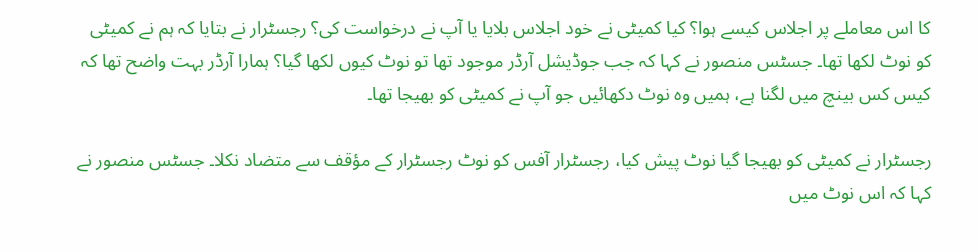کا اس معاملے پر اجلاس کیسے ہوا؟ کیا کمیٹی نے خود اجلاس بلایا یا آپ نے درخواست کی؟ رجسٹرار نے بتایا کہ ہم نے کمیٹی کو نوٹ لکھا تھا۔ جسٹس منصور نے کہا کہ جب جوڈیشل آرڈر موجود تھا تو نوٹ کیوں لکھا گیا؟ ہمارا آرڈر بہت واضح تھا کہ کیس کس بینچ میں لگنا ہے، ہمیں وہ نوٹ دکھائیں جو آپ نے کمیٹی کو بھیجا تھا۔

رجسٹرار نے کمیٹی کو بھیجا گیا نوٹ پیش کیا، رجسٹرار آفس کو نوٹ رجسٹرار کے مؤقف سے متضاد نکلا۔ جسٹس منصور نے کہا کہ اس نوٹ میں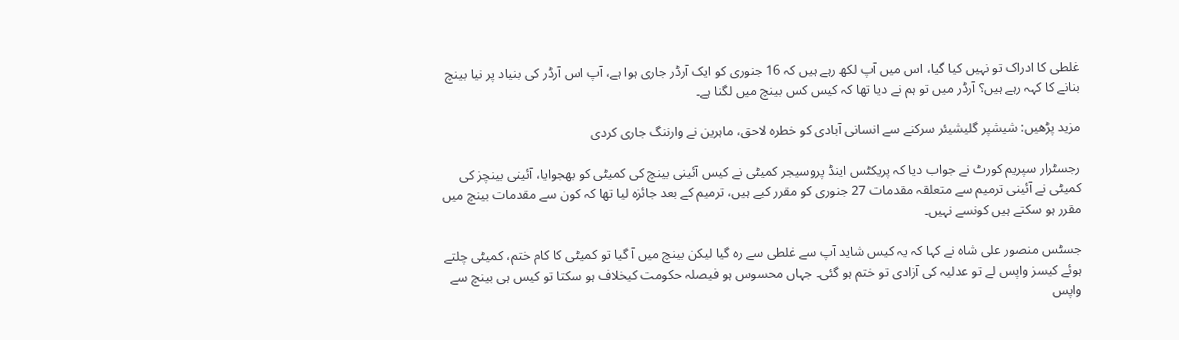غلطی کا ادراک تو نہیں کیا گیا، اس میں آپ لکھ رہے ہیں کہ 16 جنوری کو ایک آرڈر جاری ہوا ہے، آپ اس آرڈر کی بنیاد پر نیا بینچ بنانے کا کہہ رہے ہیں؟ آرڈر میں تو ہم نے دیا تھا کہ کیس کس بینچ میں لگنا ہے۔

مزید پڑھیں: شیشپر گلیشیئر سرکنے سے انسانی آبادی کو خطرہ لاحق، ماہرین نے وارننگ جاری کردی

رجسٹرار سپریم کورٹ نے جواب دیا کہ پریکٹس اینڈ پروسیجر کمیٹی نے کیس آئینی بینچ کی کمیٹی کو بھجوایا، آئینی بینچز کی کمیٹی نے آئینی ترمیم سے متعلقہ مقدمات 27 جنوری کو مقرر کیے ہیں، ترمیم کے بعد جائزہ لیا تھا کہ کون سے مقدمات بینچ میں مقرر ہو سکتے ہیں کونسے نہیں۔

جسٹس منصور علی شاہ نے کہا کہ یہ کیس شاید آپ سے غلطی سے رہ گیا لیکن بینچ میں آ گیا تو کمیٹی کا کام ختم، کمیٹی چلتے ہوئے کیسز واپس لے تو عدلیہ کی آزادی تو ختم ہو گئی۔ جہاں محسوس ہو فیصلہ حکومت کیخلاف ہو سکتا تو کیس ہی بینچ سے واپس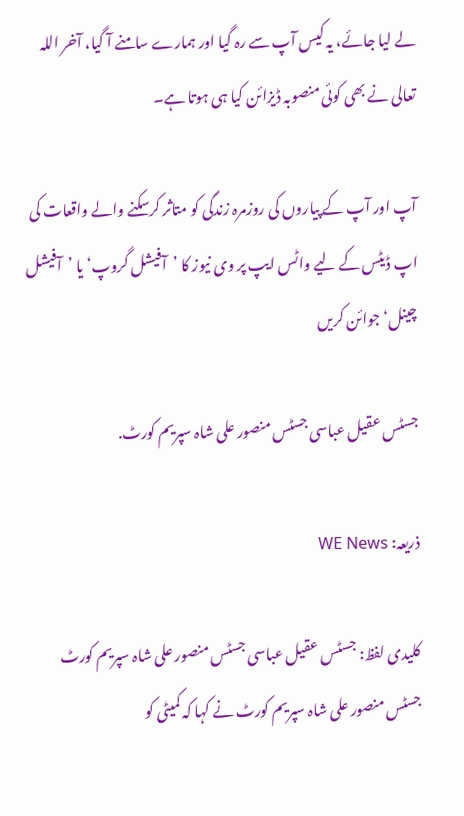لے لیا جائے، یہ کیس آپ سے رہ گیا اور ہمارے سامنے آ گیا، آخر اللہ تعالی نے بھی کوئی منصوبہ ڈیزائن کیا ہی ہوتا ہے۔

آپ اور آپ کے پیاروں کی روزمرہ زندگی کو متاثر کرسکنے والے واقعات کی اپ ڈیٹس کے لیے واٹس ایپ پر وی نیوز کا ’آفیشل گروپ‘ یا ’آفیشل چینل‘ جوائن کریں

جسٹس عقیل عباسی جسٹس منصور علی شاہ سپریم کورٹ.

ذریعہ: WE News

کلیدی لفظ: جسٹس عقیل عباسی جسٹس منصور علی شاہ سپریم کورٹ جسٹس منصور علی شاہ سپریم کورٹ نے کہا کہ کمیٹی کو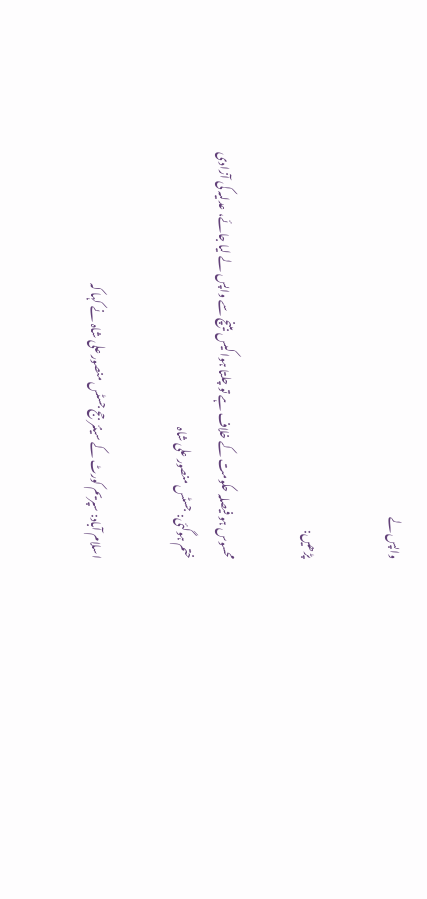واپس لے

پڑھیں:

محسوس ہو فیصلہ حکومت کے خلاف ہے تو چلتا ہوا کیس بینچ سے واپس لے لیا جائے، عدلیہ کی آزادی ختم ہوگئی: جسٹس منصور علی شاہ

اسلام آباد: سپریم کورٹ کے سینئر جج جسٹس منصور علی شاہ نے کہا کہ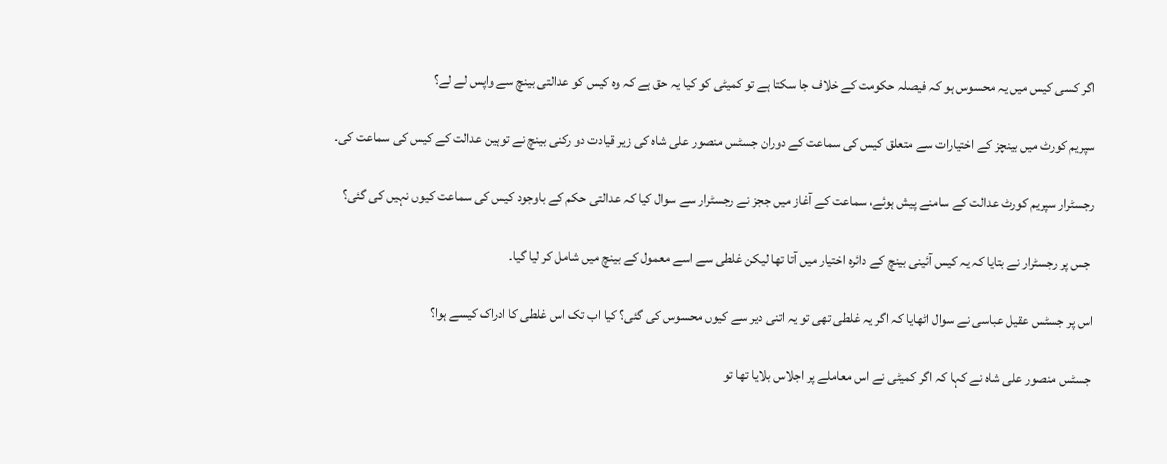اگر کسی کیس میں یہ محسوس ہو کہ فیصلہ حکومت کے خلاف جا سکتا ہے تو کمیٹی کو کیا یہ حق ہے کہ وہ کیس کو عدالتی بینچ سے واپس لے لے؟

سپریم کورٹ میں بینچز کے اختیارات سے متعلق کیس کی سماعت کے دوران جسٹس منصور علی شاہ کی زیر قیادت دو رکنی بینچ نے توہین عدالت کے کیس کی سماعت کی۔

رجسٹرار سپریم کورٹ عدالت کے سامنے پیش ہوئے، سماعت کے آغاز میں ججز نے رجسٹرار سے سوال کیا کہ عدالتی حکم کے باوجود کیس کی سماعت کیوں نہیں کی گئی؟

 جس پر رجسٹرار نے بتایا کہ یہ کیس آئینی بینچ کے دائرہ اختیار میں آتا تھا لیکن غلطی سے اسے معمول کے بینچ میں شامل کر لیا گیا۔

اس پر جسٹس عقیل عباسی نے سوال اٹھایا کہ اگر یہ غلطی تھی تو یہ اتنی دیر سے کیوں محسوس کی گئی؟ کیا اب تک اس غلطی کا ادراک کیسے ہوا؟

جسٹس منصور علی شاہ نے کہا کہ اگر کمیٹی نے اس معاملے پر اجلاس بلایا تھا تو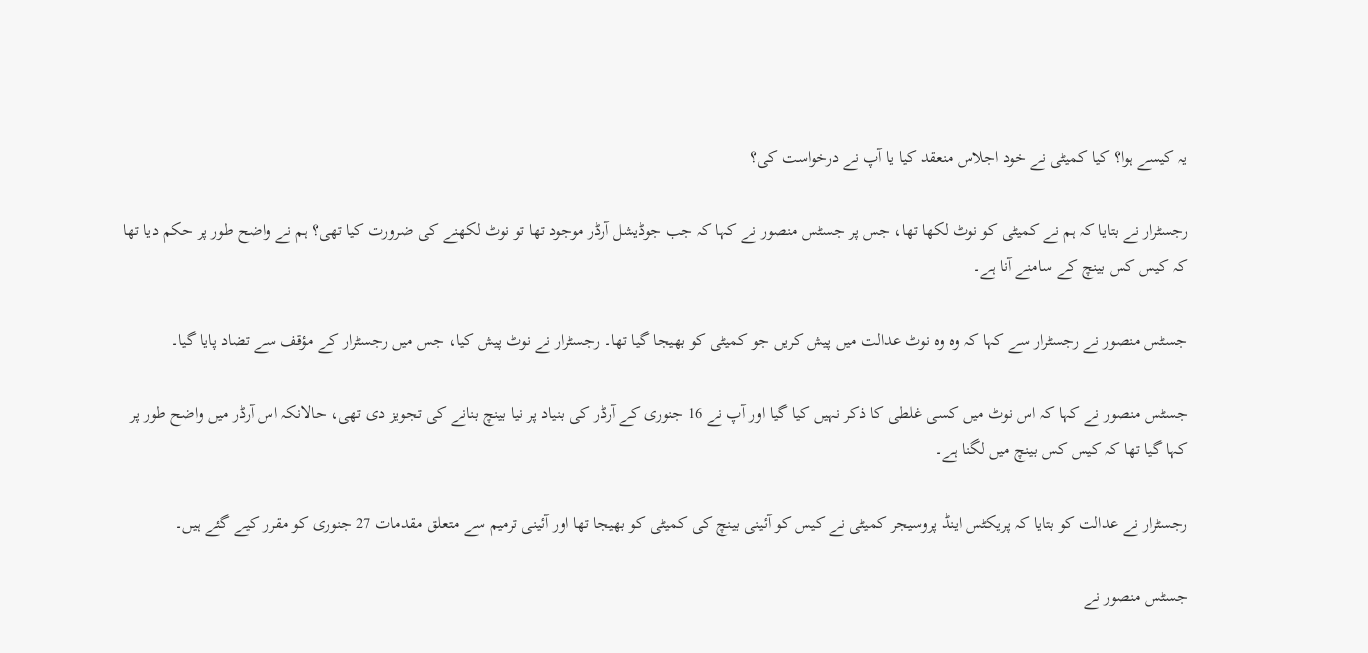یہ کیسے ہوا؟ کیا کمیٹی نے خود اجلاس منعقد کیا یا آپ نے درخواست کی؟

رجسٹرار نے بتایا کہ ہم نے کمیٹی کو نوٹ لکھا تھا، جس پر جسٹس منصور نے کہا کہ جب جوڈیشل آرڈر موجود تھا تو نوٹ لکھنے کی ضرورت کیا تھی؟ ہم نے واضح طور پر حکم دیا تھا کہ کیس کس بینچ کے سامنے آنا ہے۔

جسٹس منصور نے رجسٹرار سے کہا کہ وہ وہ نوٹ عدالت میں پیش کریں جو کمیٹی کو بھیجا گیا تھا۔ رجسٹرار نے نوٹ پیش کیا، جس میں رجسٹرار کے مؤقف سے تضاد پایا گیا۔

جسٹس منصور نے کہا کہ اس نوٹ میں کسی غلطی کا ذکر نہیں کیا گیا اور آپ نے 16 جنوری کے آرڈر کی بنیاد پر نیا بینچ بنانے کی تجویز دی تھی، حالانکہ اس آرڈر میں واضح طور پر کہا گیا تھا کہ کیس کس بینچ میں لگنا ہے۔

رجسٹرار نے عدالت کو بتایا کہ پریکٹس اینڈ پروسیجر کمیٹی نے کیس کو آئینی بینچ کی کمیٹی کو بھیجا تھا اور آئینی ترمیم سے متعلق مقدمات 27 جنوری کو مقرر کیے گئے ہیں۔

جسٹس منصور نے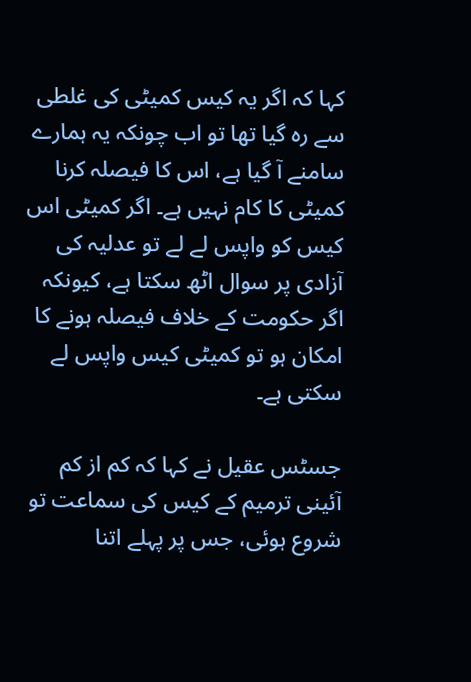کہا کہ اگر یہ کیس کمیٹی کی غلطی سے رہ گیا تھا تو اب چونکہ یہ ہمارے سامنے آ گیا ہے، اس کا فیصلہ کرنا کمیٹی کا کام نہیں ہے۔ اگر کمیٹی اس کیس کو واپس لے لے تو عدلیہ کی آزادی پر سوال اٹھ سکتا ہے، کیونکہ اگر حکومت کے خلاف فیصلہ ہونے کا امکان ہو تو کمیٹی کیس واپس لے سکتی ہے۔

جسٹس عقیل نے کہا کہ کم از کم آئینی ترمیم کے کیس کی سماعت تو شروع ہوئی، جس پر پہلے اتنا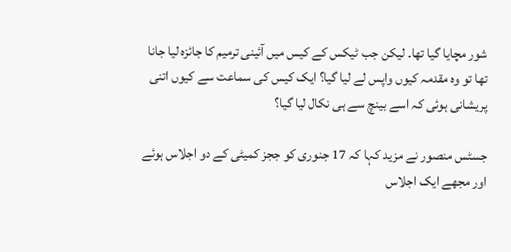شور مچایا گیا تھا۔ لیکن جب ٹیکس کے کیس میں آئینی ترمیم کا جائزہ لیا جانا تھا تو وہ مقدمہ کیوں واپس لے لیا گیا؟ ایک کیس کی سماعت سے کیوں اتنی پریشانی ہوئی کہ اسے بینچ سے ہی نکال لیا گیا؟

جسٹس منصور نے مزید کہا کہ 17 جنوری کو ججز کمیٹی کے دو اجلاس ہوئے اور مجھے ایک اجلاس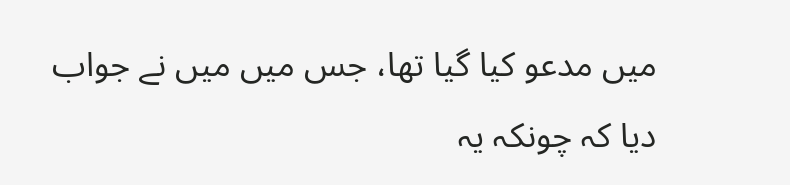میں مدعو کیا گیا تھا، جس میں میں نے جواب دیا کہ چونکہ یہ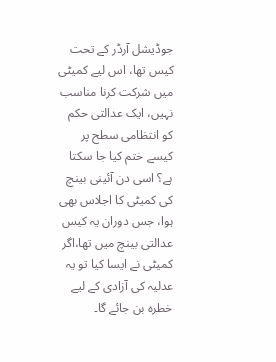جوڈیشل آرڈر کے تحت کیس تھا، اس لیے کمیٹی میں شرکت کرنا مناسب نہیں، ایک عدالتی حکم کو انتظامی سطح پر کیسے ختم کیا جا سکتا ہے؟ اسی دن آئینی بینچ کی کمیٹی کا اجلاس بھی ہوا، جس دوران یہ کیس عدالتی بینچ میں تھا،اگر کمیٹی نے ایسا کیا تو یہ عدلیہ کی آزادی کے لیے خطرہ بن جائے گا۔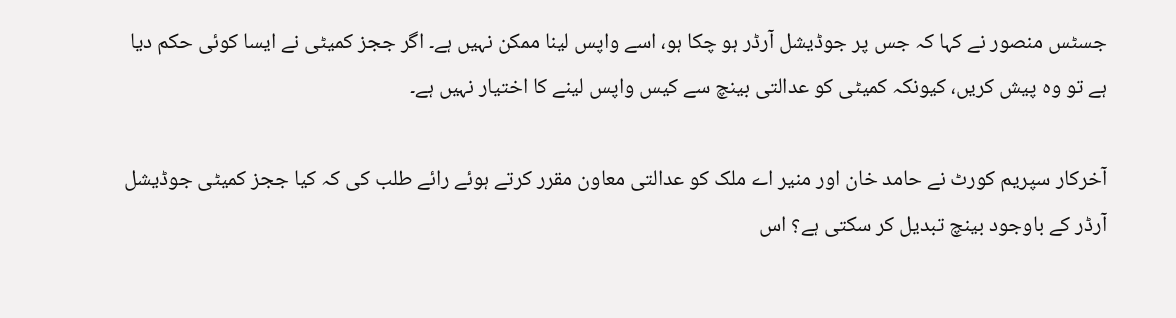جسٹس منصور نے کہا کہ جس پر جوڈیشل آرڈر ہو چکا ہو، اسے واپس لینا ممکن نہیں ہے۔ اگر ججز کمیٹی نے ایسا کوئی حکم دیا ہے تو وہ پیش کریں، کیونکہ کمیٹی کو عدالتی بینچ سے کیس واپس لینے کا اختیار نہیں ہے۔

آخرکار سپریم کورٹ نے حامد خان اور منیر اے ملک کو عدالتی معاون مقرر کرتے ہوئے رائے طلب کی کہ کیا ججز کمیٹی جوڈیشل آرڈر کے باوجود بینچ تبدیل کر سکتی ہے؟ اس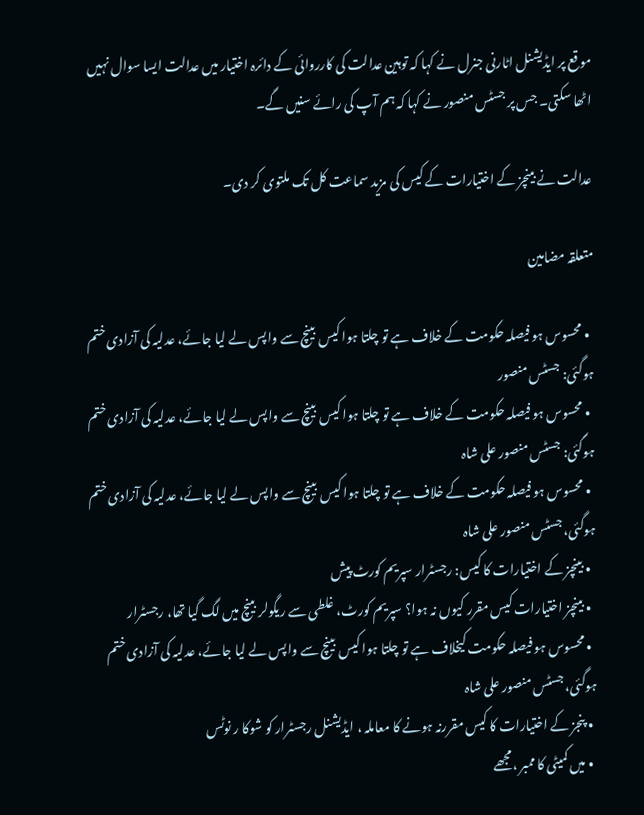موقع پر ایڈیشنل اٹارنی جنرل نے کہا کہ توہین عدالت کی کارروائی کے دائرہ اختیار میں عدالت ایسا سوال نہیں اٹھا سکتی۔ جس پر جسٹس منصور نے کہا کہ ہم آپ کی رائے سنیں گے۔

عدالت نے بینچز کے اختیارات کے کیس کی مزید سماعت کل تک ملتوی کر دی۔

متعلقہ مضامین

  • محسوس ہو فیصلہ حکومت کے خلاف ہے تو چلتا ہوا کیس بینچ سے واپس لے لیا جائے، عدلیہ کی آزادی ختم ہوگئی: جسٹس منصور
  • محسوس ہو فیصلہ حکومت کے خلاف ہے تو چلتا ہوا کیس بینچ سے واپس لے لیا جائے، عدلیہ کی آزادی ختم ہوگئی: جسٹس منصور علی شاہ
  • محسوس ہو فیصلہ حکومت کے خلاف ہے تو چلتا ہوا کیس بینچ سے واپس لے لیا جائے، عدلیہ کی آزادی ختم ہوگئی، جسٹس منصور علی شاہ
  • بینچز کے اختیارات کا کیس: رجسٹرار سپریم کورٹ پیش
  • بینچز اختیارات کیس مقرر کیوں نہ ہوا؟ سپریم کورٹ، غلطی سے ریگولر بینچ میں لگ گیا تھا، رجسٹرار
  • محسوس ہو فیصلہ حکومت کیخلاف ہے تو چلتا ہوا کیس بینچ سے واپس لے لیا جائے، عدلیہ کی آزادی ختم ہوگئی، جسٹس منصور علی شاہ
  • پنجز کے اختیارات کا کیس مقررنہ ہونے کا معاملہ ، ایڈیشنل رجسٹرار کو شوکا ر نوٹس
  • میں کمیٹی کا ممبر ،مجھے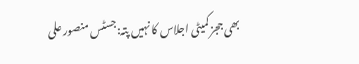بھی ججز کمیٹی اجلاس کا نہیں پتہ:جسٹس منصور علی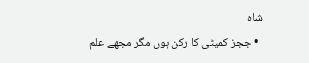شاہ
  • ججز کمیٹی کا رکن ہوں مگر مجھے علم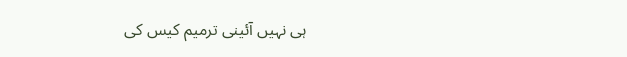ہی نہیں آئینی ترمیم کیس کی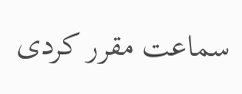سماعت مقرر کردی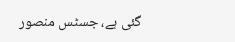گئی ہے، جسٹس منصور